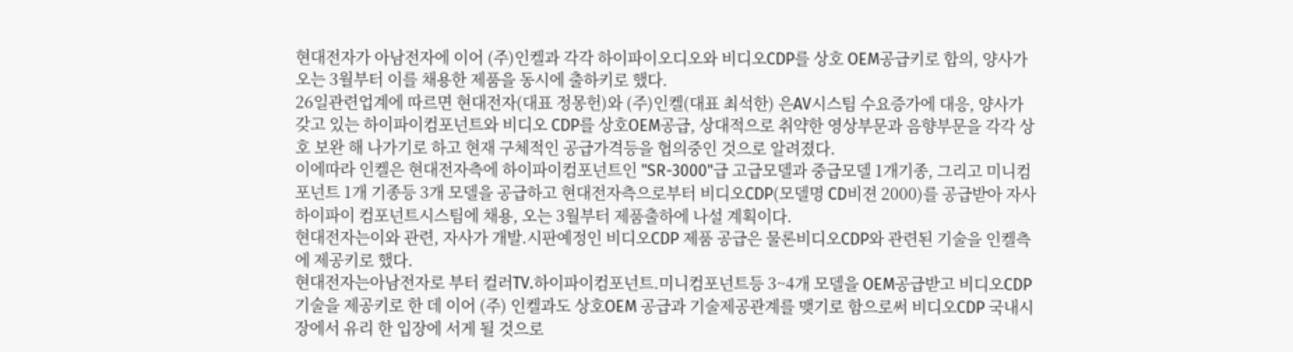현대전자가 아남전자에 이어 (주)인켈과 각각 하이파이오디오와 비디오CDP를 상호 OEM공급키로 합의, 양사가 오는 3월부터 이를 채용한 제품을 동시에 출하키로 했다.
26일관련업계에 따르면 현대전자(대표 정몽헌)와 (주)인켈(대표 최석한) 은AV시스팀 수요증가에 대응, 양사가 갖고 있는 하이파이컴포넌트와 비디오 CDP를 상호OEM공급, 상대적으로 취약한 영상부문과 음향부문을 각각 상호 보완 해 나가기로 하고 현재 구체적인 공급가격등을 협의중인 것으로 알려졌다.
이에따라 인켈은 현대전자측에 하이파이컴포넌트인 "SR-3000"급 고급모델과 중급모델 1개기종, 그리고 미니컴포넌트 1개 기종등 3개 모델을 공급하고 현대전자측으로부터 비디오CDP(모델명 CD비젼 2000)를 공급받아 자사 하이파이 컴포넌트시스팀에 채용, 오는 3월부터 제품출하에 나설 계획이다.
현대전자는이와 관련, 자사가 개발.시판예정인 비디오CDP 제품 공급은 물론비디오CDP와 관련된 기술을 인켈측에 제공키로 했다.
현대전자는아남전자로 부터 컬러TV.하이파이컴포넌트.미니컴포넌트등 3~4개 모델을 OEM공급받고 비디오CDP기술을 제공키로 한 데 이어 (주) 인켈과도 상호OEM 공급과 기술제공관계를 맺기로 함으로써 비디오CDP 국내시장에서 유리 한 입장에 서게 될 것으로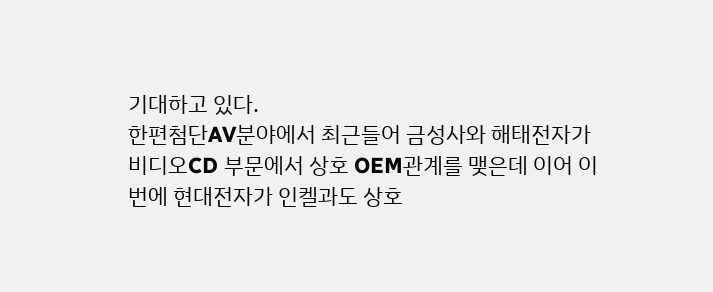기대하고 있다.
한편첨단AV분야에서 최근들어 금성사와 해태전자가 비디오CD 부문에서 상호 OEM관계를 맺은데 이어 이번에 현대전자가 인켈과도 상호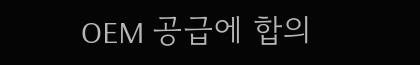OEM 공급에 합의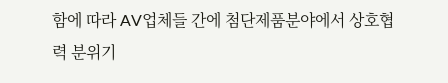함에 따라 AV업체들 간에 첨단제품분야에서 상호협력 분위기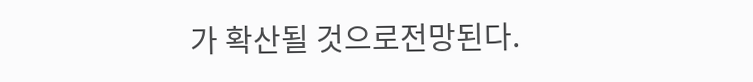가 확산될 것으로전망된다.